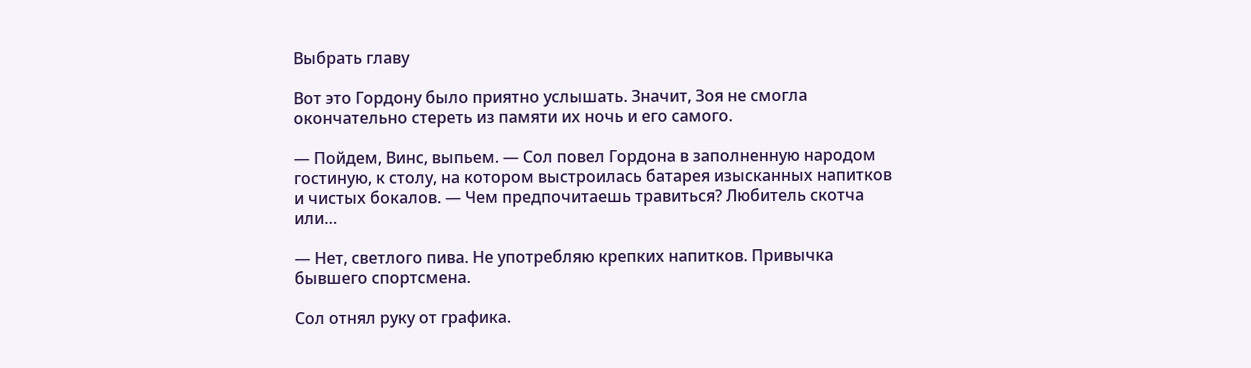Выбрать главу

Вот это Гордону было приятно услышать. Значит, Зоя не смогла окончательно стереть из памяти их ночь и его самого.

— Пойдем, Винс, выпьем. — Сол повел Гордона в заполненную народом гостиную, к столу, на котором выстроилась батарея изысканных напитков и чистых бокалов. — Чем предпочитаешь травиться? Любитель скотча или…

— Нет, светлого пива. Не употребляю крепких напитков. Привычка бывшего спортсмена.

Сол отнял руку от графика.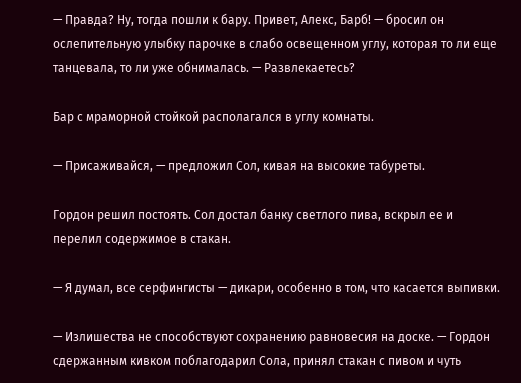— Правда? Ну, тогда пошли к бару. Привет, Алекс, Барб! — бросил он ослепительную улыбку парочке в слабо освещенном углу, которая то ли еще танцевала, то ли уже обнималась. — Развлекаетесь?

Бар с мраморной стойкой располагался в углу комнаты.

— Присаживайся, — предложил Сол, кивая на высокие табуреты.

Гордон решил постоять. Сол достал банку светлого пива, вскрыл ее и перелил содержимое в стакан.

— Я думал, все серфингисты — дикари, особенно в том, что касается выпивки.

— Излишества не способствуют сохранению равновесия на доске. — Гордон сдержанным кивком поблагодарил Сола, принял стакан с пивом и чуть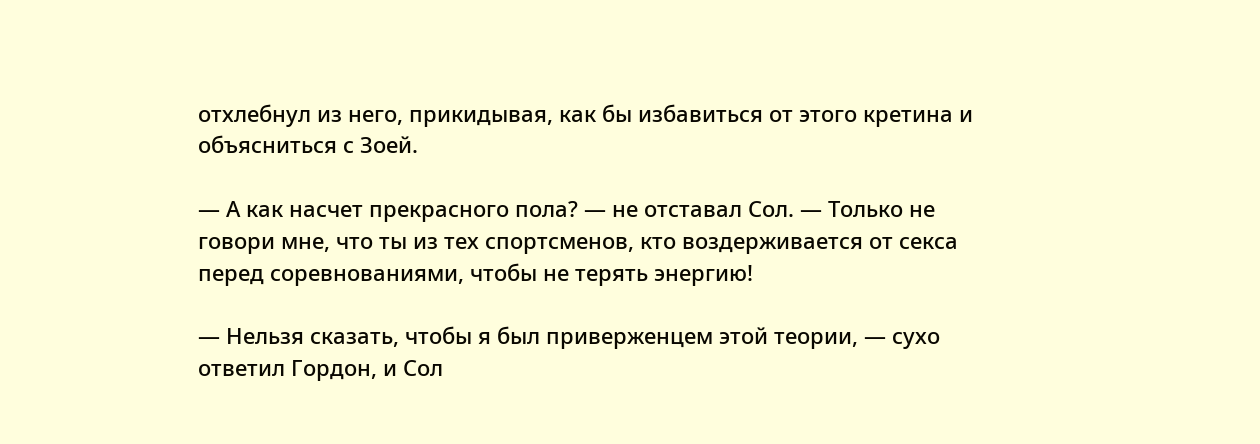отхлебнул из него, прикидывая, как бы избавиться от этого кретина и объясниться с Зоей.

— А как насчет прекрасного пола? — не отставал Сол. — Только не говори мне, что ты из тех спортсменов, кто воздерживается от секса перед соревнованиями, чтобы не терять энергию!

— Нельзя сказать, чтобы я был приверженцем этой теории, — сухо ответил Гордон, и Сол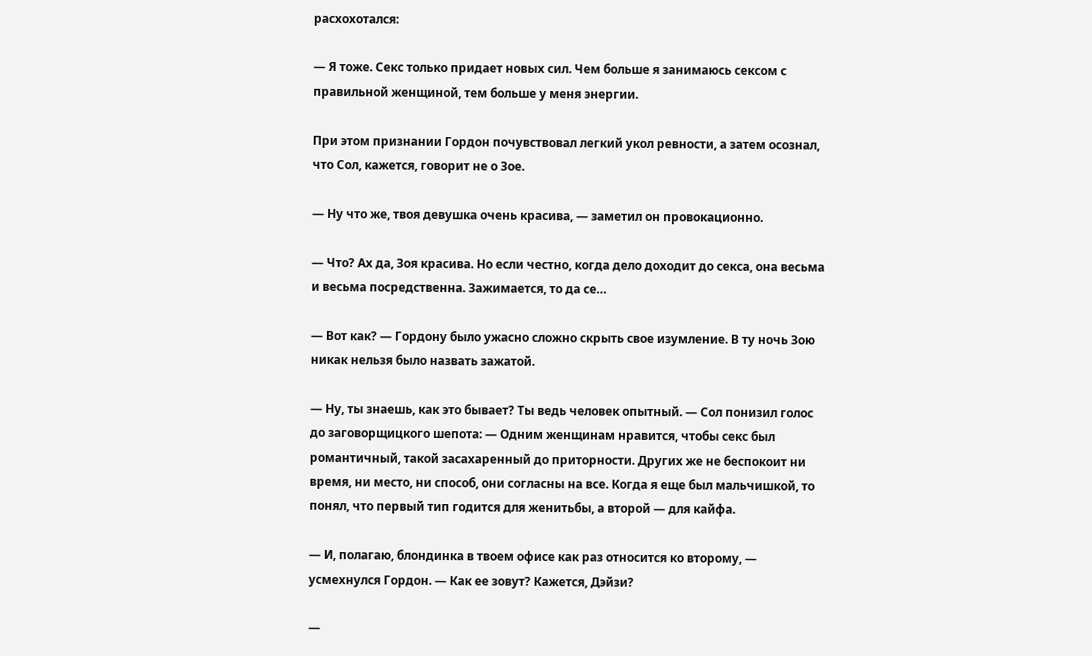расхохотался:

— Я тоже. Секс только придает новых сил. Чем больше я занимаюсь сексом с правильной женщиной, тем больше у меня энергии.

При этом признании Гордон почувствовал легкий укол ревности, а затем осознал, что Сол, кажется, говорит не о Зое.

— Ну что же, твоя девушка очень красива, — заметил он провокационно.

— Что? Ах да, Зоя красива. Но если честно, когда дело доходит до секса, она весьма и весьма посредственна. Зажимается, то да се…

— Вот как? — Гордону было ужасно сложно скрыть свое изумление. В ту ночь Зою никак нельзя было назвать зажатой.

— Ну, ты знаешь, как это бывает? Ты ведь человек опытный. — Сол понизил голос до заговорщицкого шепота: — Одним женщинам нравится, чтобы секс был романтичный, такой засахаренный до приторности. Других же не беспокоит ни время, ни место, ни способ, они согласны на все. Когда я еще был мальчишкой, то понял, что первый тип годится для женитьбы, а второй — для кайфа.

— И, полагаю, блондинка в твоем офисе как раз относится ко второму, — усмехнулся Гордон. — Как ее зовут? Кажется, Дэйзи?

—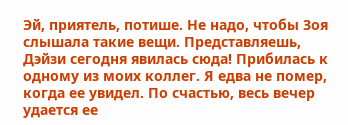Эй, приятель, потише. Не надо, чтобы Зоя слышала такие вещи. Представляешь, Дэйзи сегодня явилась сюда! Прибилась к одному из моих коллег. Я едва не помер, когда ее увидел. По счастью, весь вечер удается ее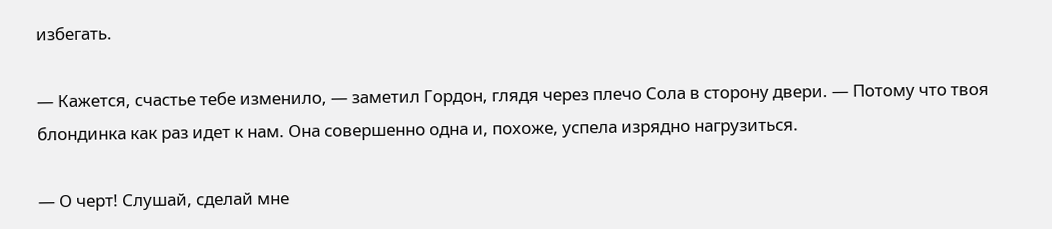избегать.

— Кажется, счастье тебе изменило, — заметил Гордон, глядя через плечо Сола в сторону двери. — Потому что твоя блондинка как раз идет к нам. Она совершенно одна и, похоже, успела изрядно нагрузиться.

— О черт! Слушай, сделай мне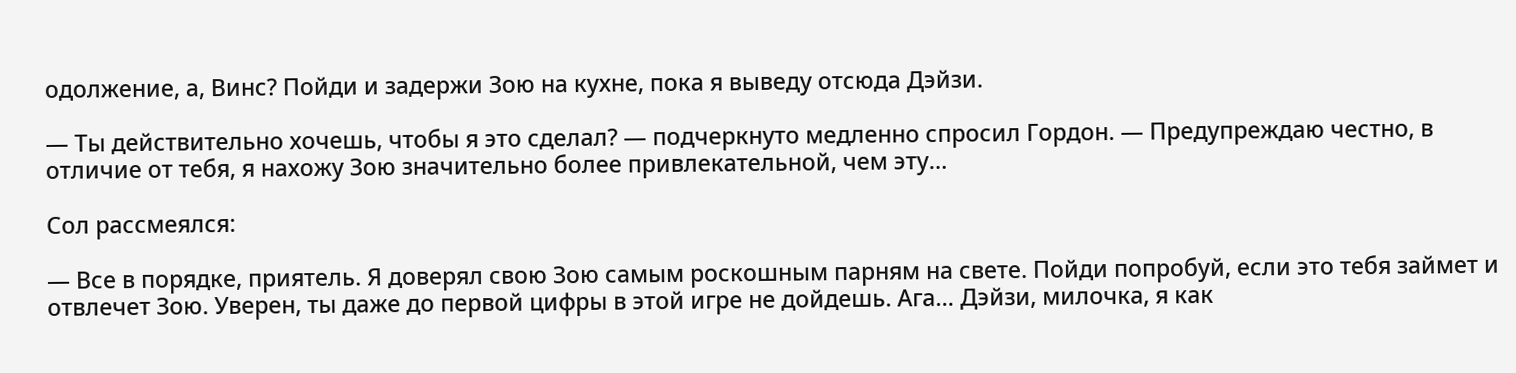одолжение, а, Винс? Пойди и задержи Зою на кухне, пока я выведу отсюда Дэйзи.

— Ты действительно хочешь, чтобы я это сделал? — подчеркнуто медленно спросил Гордон. — Предупреждаю честно, в отличие от тебя, я нахожу Зою значительно более привлекательной, чем эту…

Сол рассмеялся:

— Все в порядке, приятель. Я доверял свою Зою самым роскошным парням на свете. Пойди попробуй, если это тебя займет и отвлечет Зою. Уверен, ты даже до первой цифры в этой игре не дойдешь. Ага… Дэйзи, милочка, я как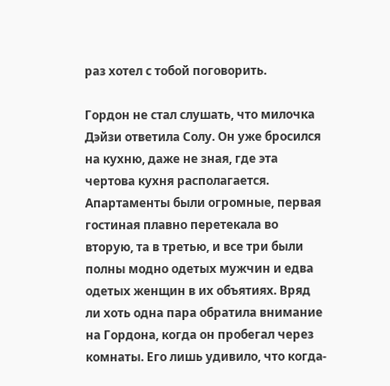раз хотел с тобой поговорить.

Гордон не стал слушать, что милочка Дэйзи ответила Солу. Он уже бросился на кухню, даже не зная, где эта чертова кухня располагается. Апартаменты были огромные, первая гостиная плавно перетекала во вторую, та в третью, и все три были полны модно одетых мужчин и едва одетых женщин в их объятиях. Вряд ли хоть одна пара обратила внимание на Гордона, когда он пробегал через комнаты. Его лишь удивило, что когда-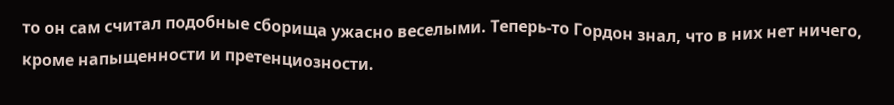то он сам считал подобные сборища ужасно веселыми. Теперь-то Гордон знал, что в них нет ничего, кроме напыщенности и претенциозности.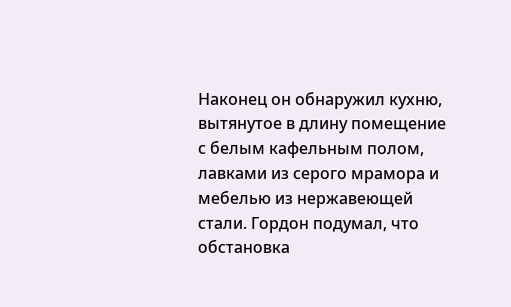Наконец он обнаружил кухню, вытянутое в длину помещение с белым кафельным полом, лавками из серого мрамора и мебелью из нержавеющей стали. Гордон подумал, что обстановка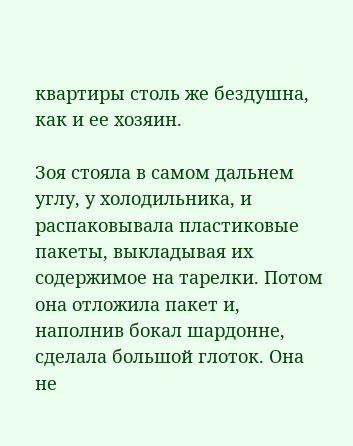квартиры столь же бездушна, как и ее хозяин.

Зоя стояла в самом дальнем углу, у холодильника, и распаковывала пластиковые пакеты, выкладывая их содержимое на тарелки. Потом она отложила пакет и, наполнив бокал шардонне, сделала большой глоток. Она не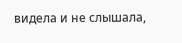видела и не слышала,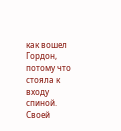как вошел Гордон, потому что стояла к входу спиной. Своей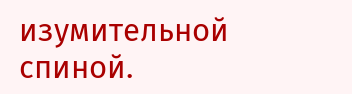изумительной спиной.